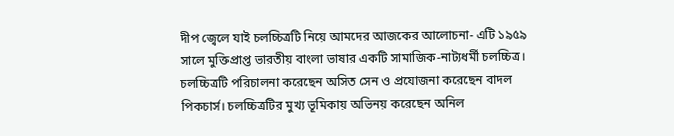দীপ জ্বেলে যাই চলচ্চিত্রটি নিয়ে আমদের আজকের আলোচনা- এটি ১৯৫৯ সালে মুক্তিপ্রাপ্ত ভারতীয় বাংলা ভাষার একটি সামাজিক-নাট্যধর্মী চলচ্চিত্র। চলচ্চিত্রটি পরিচালনা করেছেন অসিত সেন ও প্রযোজনা করেছেন বাদল পিকচার্স। চলচ্চিত্রটির মুখ্য ভূমিকায় অভিনয় করেছেন অনিল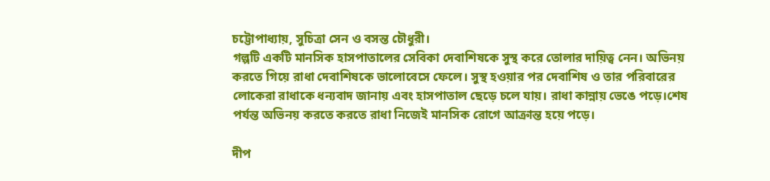চট্টোপাধ্যায়, সুচিত্রা সেন ও বসন্ত চৌধুরী।
গল্পটি একটি মানসিক হাসপাতালের সেবিকা দেবাশিষকে সুস্থ করে তোলার দায়িত্ব নেন। অভিনয় করতে গিয়ে রাধা দেবাশিষকে ভালোবেসে ফেলে। সুস্থ হওয়ার পর দেবাশিষ ও তার পরিবারের লোকেরা রাধাকে ধন্যবাদ জানায় এবং হাসপাতাল ছেড়ে চলে যায়। রাধা কান্নায় ভেঙে পড়ে।শেষ পর্যন্ত অভিনয় করতে করতে রাধা নিজেই মানসিক রোগে আক্রান্ত হয়ে পড়ে।

দীপ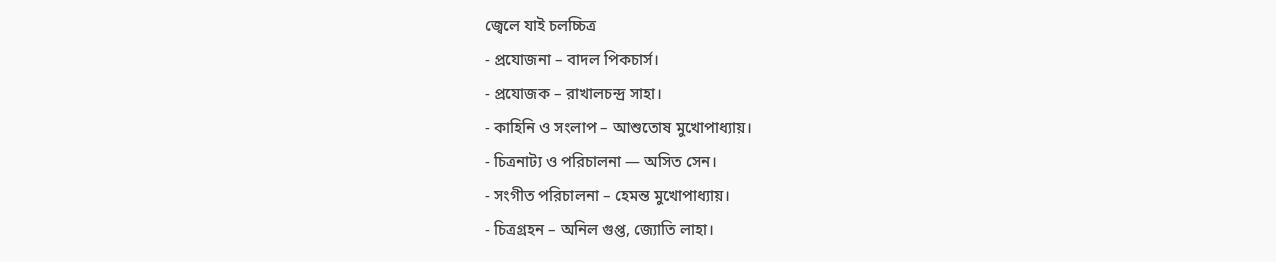জ্বেলে যাই চলচ্চিত্র
- প্রযোজনা – বাদল পিকচার্স।
- প্রযোজক – রাখালচন্দ্র সাহা।
- কাহিনি ও সংলাপ – আশুতোষ মুখোপাধ্যায়।
- চিত্রনাট্য ও পরিচালনা — অসিত সেন।
- সংগীত পরিচালনা – হেমন্ত মুখোপাধ্যায়।
- চিত্রগ্রহন – অনিল গুপ্ত, জ্যোতি লাহা।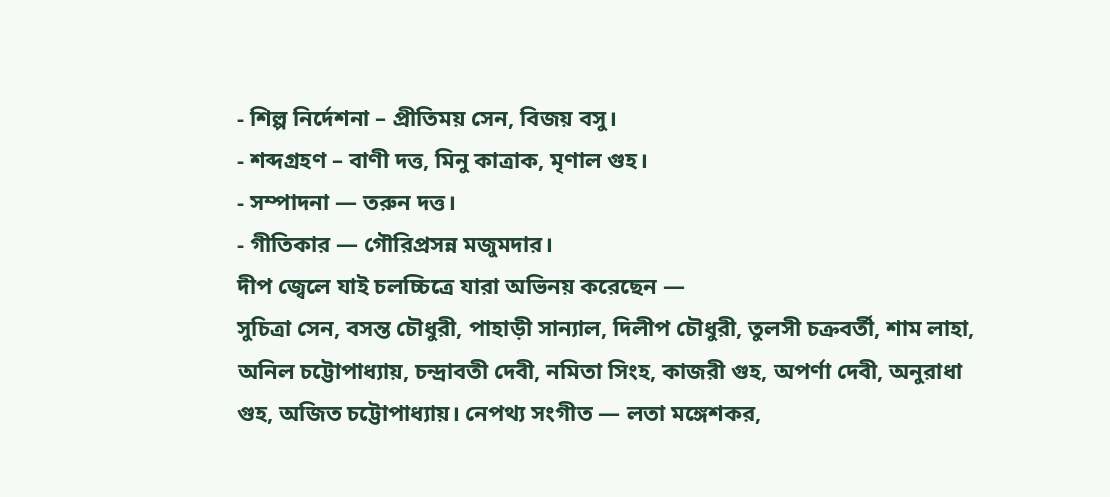- শিল্প নির্দেশনা – প্রীতিময় সেন, বিজয় বসু।
- শব্দগ্রহণ – বাণী দত্ত, মিনু কাত্রাক, মৃণাল গুহ।
- সম্পাদনা — তরুন দত্ত।
- গীতিকার — গৌরিপ্রসন্ন মজুমদার।
দীপ জ্বেলে যাই চলচ্চিত্রে যারা অভিনয় করেছেন —
সুচিত্রা সেন, বসন্ত চৌধুরী, পাহাড়ী সান্যাল, দিলীপ চৌধুরী, তুলসী চক্রবর্তী, শাম লাহা, অনিল চট্টোপাধ্যায়, চন্দ্রাবতী দেবী, নমিতা সিংহ, কাজরী গুহ, অপর্ণা দেবী, অনুরাধা গুহ, অজিত চট্টোপাধ্যায়। নেপথ্য সংগীত — লতা মঙ্গেশকর,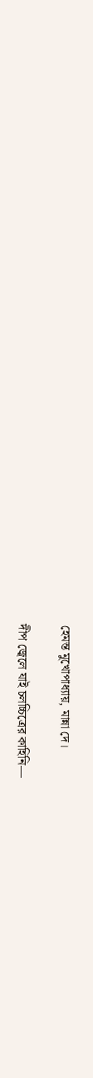হেমন্ত মুখোপাধ্যায়, মান্না দে।

দীপ জ্বেলে যাই চলচ্চিত্রের কাহিনি—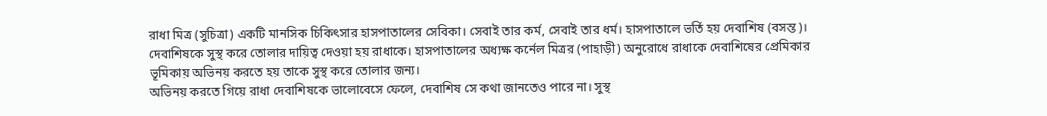রাধা মিত্র (সুচিত্রা) একটি মানসিক চিকিৎসার হাসপাতালের সেবিকা। সেবাই তার কর্ম, সেবাই তার ধর্ম। হাসপাতালে ভর্তি হয় দেবাশিষ (বসন্ত)। দেবাশিষকে সুস্থ করে তোলার দায়িত্ব দেওয়া হয় রাধাকে। হাসপাতালের অধ্যক্ষ কর্নেল মিত্রর (পাহাড়ী) অনুরোধে রাধাকে দেবাশিষের প্রেমিকার ভূমিকায় অভিনয় করতে হয় তাকে সুস্থ করে তোলার জন্য।
অভিনয় করতে গিয়ে রাধা দেবাশিষকে ভালোবেসে ফেলে, দেবাশিষ সে কথা জানতেও পারে না। সুস্থ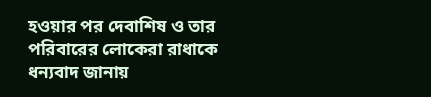হওয়ার পর দেবাশিষ ও তার পরিবারের লোকেরা রাধাকে ধন্যবাদ জানায়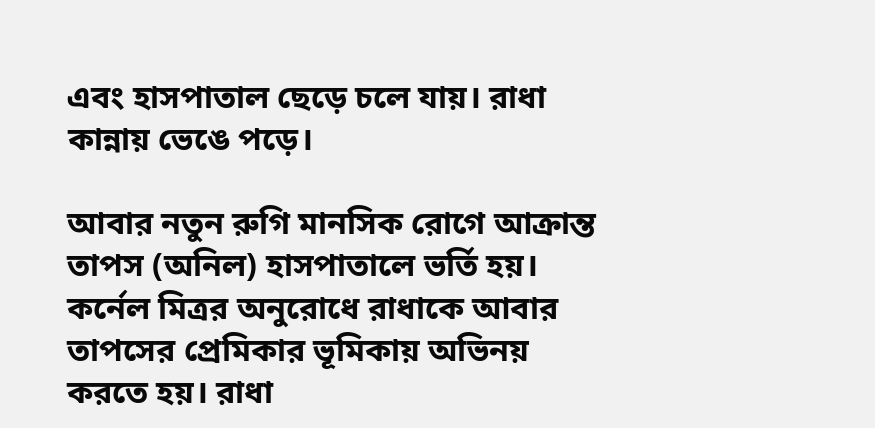এবং হাসপাতাল ছেড়ে চলে যায়। রাধা কান্নায় ভেঙে পড়ে।

আবার নতুন রুগি মানসিক রোগে আক্রান্ত তাপস (অনিল) হাসপাতালে ভর্তি হয়। কর্নেল মিত্রর অনুরোধে রাধাকে আবার তাপসের প্রেমিকার ভূমিকায় অভিনয় করতে হয়। রাধা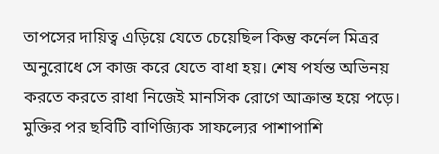তাপসের দায়িত্ব এড়িয়ে যেতে চেয়েছিল কিন্তু কর্নেল মিত্রর অনুরোধে সে কাজ করে যেতে বাধা হয়। শেষ পর্যন্ত অভিনয় করতে করতে রাধা নিজেই মানসিক রোগে আক্রান্ত হয়ে পড়ে।
মুক্তির পর ছবিটি বাণিজ্যিক সাফল্যের পাশাপাশি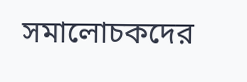সমালোচকদের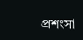প্রশংসা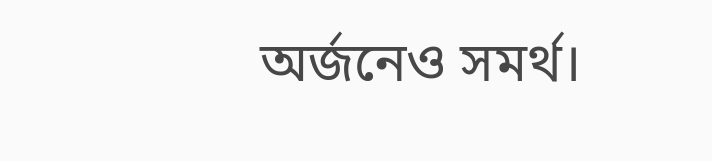অর্জনেও সমর্থ।